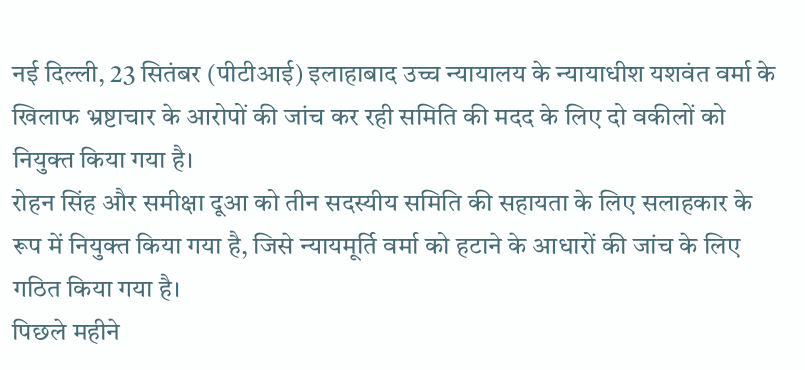नई दिल्ली, 23 सितंबर (पीटीआई) इलाहाबाद उच्च न्यायालय के न्यायाधीश यशवंत वर्मा के खिलाफ भ्रष्टाचार के आरोपों की जांच कर रही समिति की मदद के लिए दो वकीलों को नियुक्त किया गया है।
रोहन सिंह और समीक्षा दूआ को तीन सदस्यीय समिति की सहायता के लिए सलाहकार के रूप में नियुक्त किया गया है, जिसे न्यायमूर्ति वर्मा को हटाने के आधारों की जांच के लिए गठित किया गया है।
पिछले महीने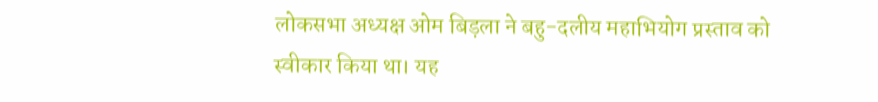लोकसभा अध्यक्ष ओम बिड़ला ने बहु-दलीय महाभियोग प्रस्ताव को स्वीकार किया था। यह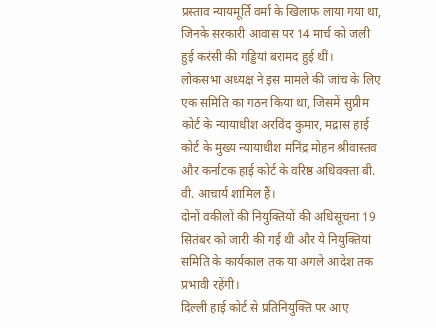प्रस्ताव न्यायमूर्ति वर्मा के खिलाफ लाया गया था, जिनके सरकारी आवास पर 14 मार्च को जली हुई करंसी की गड्डियां बरामद हुई थीं।
लोकसभा अध्यक्ष ने इस मामले की जांच के लिए एक समिति का गठन किया था, जिसमें सुप्रीम कोर्ट के न्यायाधीश अरविंद कुमार, मद्रास हाई कोर्ट के मुख्य न्यायाधीश मनिंद्र मोहन श्रीवास्तव और कर्नाटक हाई कोर्ट के वरिष्ठ अधिवक्ता बी. वी. आचार्य शामिल हैं।
दोनों वकीलों की नियुक्तियों की अधिसूचना 19 सितंबर को जारी की गई थी और ये नियुक्तियां समिति के कार्यकाल तक या अगले आदेश तक प्रभावी रहेंगी।
दिल्ली हाई कोर्ट से प्रतिनियुक्ति पर आए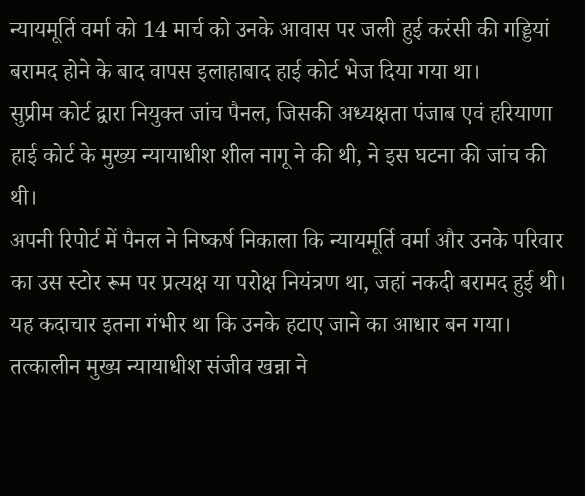न्यायमूर्ति वर्मा को 14 मार्च को उनके आवास पर जली हुई करंसी की गड्डियां बरामद होने के बाद वापस इलाहाबाद हाई कोर्ट भेज दिया गया था।
सुप्रीम कोर्ट द्वारा नियुक्त जांच पैनल, जिसकी अध्यक्षता पंजाब एवं हरियाणा हाई कोर्ट के मुख्य न्यायाधीश शील नागू ने की थी, ने इस घटना की जांच की थी।
अपनी रिपोर्ट में पैनल ने निष्कर्ष निकाला कि न्यायमूर्ति वर्मा और उनके परिवार का उस स्टोर रूम पर प्रत्यक्ष या परोक्ष नियंत्रण था, जहां नकदी बरामद हुई थी। यह कदाचार इतना गंभीर था कि उनके हटाए जाने का आधार बन गया।
तत्कालीन मुख्य न्यायाधीश संजीव खन्ना ने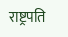राष्ट्रपति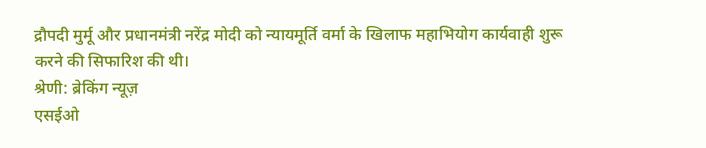द्रौपदी मुर्मू और प्रधानमंत्री नरेंद्र मोदी को न्यायमूर्ति वर्मा के खिलाफ महाभियोग कार्यवाही शुरू करने की सिफारिश की थी।
श्रेणी: ब्रेकिंग न्यूज़
एसईओ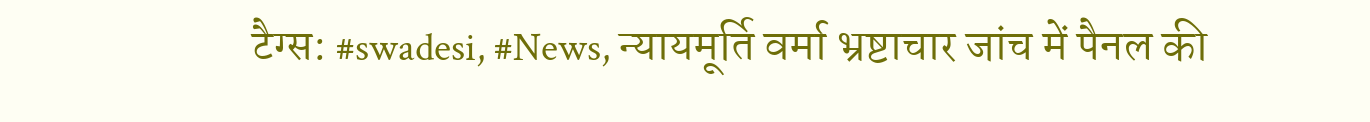टैग्स: #swadesi, #News, न्यायमूर्ति वर्मा भ्रष्टाचार जांच में पैनल की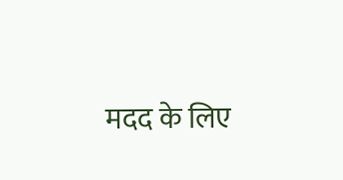मदद के लिए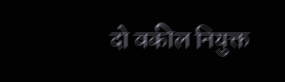दो वकील नियुक्त